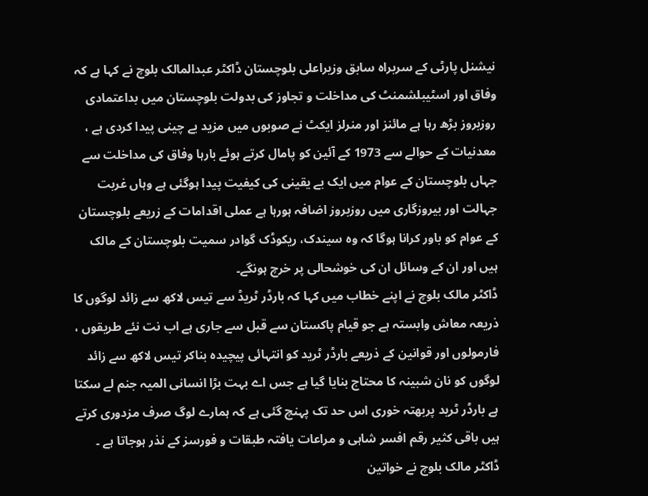نیشنل پارٹی کے سربراہ سابق وزیراعلی بلوچستان ڈاکٹر عبدالمالک بلوچ نے کہا ہے کہ وفاق اور اسٹیبلشمنٹ کی مداخلت و تجاوز کی بدولت بلوچستان میں بداعتمادی روزبروز بڑھ رہا ہے مائنز اور منرلز ایکٹ نے صوبوں میں مزید بے چینی پیدا کردی ہے ، معدنیات کے حوالے سے 1973 کے آئین کو پامال کرتے ہوئے بارہا وفاق کی مداخلت سے جہاں بلوچستان کے عوام میں ایک بے یقینی کی کیفیت پیدا ہوگئی ہے وہاں غربت جہالت اور بیروزگاری میں روزبروز اضافہ ہورہا ہے عملی اقدامات کے زریعے بلوچستان کے عوام کو باور کرانا ہوگا کہ وہ سیندک، ریکوڈک گوادر سمیت بلوچستان کے مالک ہیں اور ان کے وسائل ان کی خوشحالی پر خرچ ہونگے۔
ڈاکٹر مالک بلوچ نے اپنے خطاب میں کہا کہ بارڈر ٹریڈ سے تیس لاکھ سے زائد لوگوں کا ذریعہ معاش وابستہ ہے جو قیام پاکستان سے قبل سے جاری ہے اب نت نئے طریقوں ، فارمولوں اور قوانین کے ذریعے بارڈر ٹرید کو انتہائی پیچیدہ بناکر تیس لاکھ سے زائد لوگوں کو نان شبینہ کا محتاج بنایا گیا ہے جس اے بہت بڑا انسانی المیہ جنم لے سکتا ہے بارڈر ٹرید پربھتہ خوری اس حد تک پہنچ گئی ہے کہ ہمارے لوگ صرف مزدوری کرتے ہیں باقی کثیر رقم افسر شاہی و مراعات یافتہ طبقات و فورسز کے نذر ہوجاتا ہے ۔
ڈاکٹر مالک بلوچ نے خواتین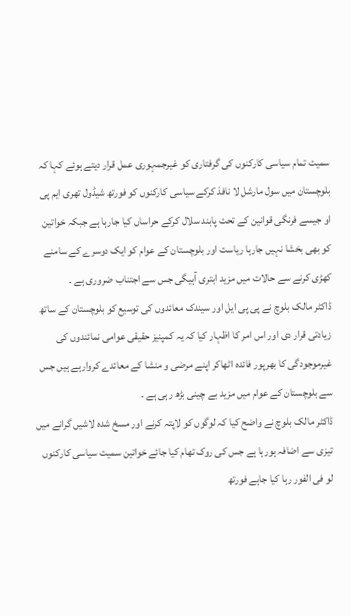سمیت تمام سیاسی کارکنوں کی گرفتاری کو غیرجمہوری عمل قرار دیتے ہوئے کہا کہ بلوچستان میں سول مارشل لا نافذ کرکے سیاسی کارکنوں کو فورتھ شیڈول تھری ایم پی او جیسے فرنگی قوانین کے تحت پابند سلال کرکے حراساں کیا جارہا ہے جبکہ خواتین کو بھی بخشا نہیں جارہا ریاست اور بلوچستان کے عوام کو ایک دوسرے کے سامنے کھڑی کرنے سے حالات میں مزید ابتری آہیگی جس سے اجتناب ضروری ہے ۔
ڈاکٹر مالک بلوچ نے پی پی ایل اور سیندک معائدوں کی توسیع کو بلوچستان کے ساتھ زیادتی قرار دی اور اس امر کا اظہار کیا کہ یہ کمپنیز حقیقی عوامی نمائندوں کی غیرموجودگی کا بھرپور فائدہ اٹھاکر اپنے مرضی و منشا کے معائدے کروارہے ہیں جس سے بلوچستان کے عوام میں مزید بے چینی بڑھ رہی ہے ۔
ڈاکٹر مالک بلوچ نے واضح کیا کہ لوگوں کو لاپتہ کرنے اور مسخ شدہ لاشیں گرانے میں تیزی سے اضافہ ہورہا ہے جس کی روک تھام کیا جائے خواتین سمیت سیاسی کارکنوں لو فی الفور رہا کیا جاہے فورتھ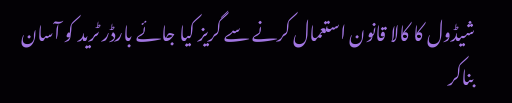شیڈول کا کالا قانون استعمال کرنے سے گریز کیا جائے بارڈر ٹرید کو آسان بناکر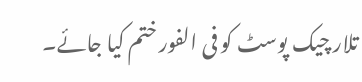تلار چیک پوسٹ کو فی الفور ختم کیا جائے۔